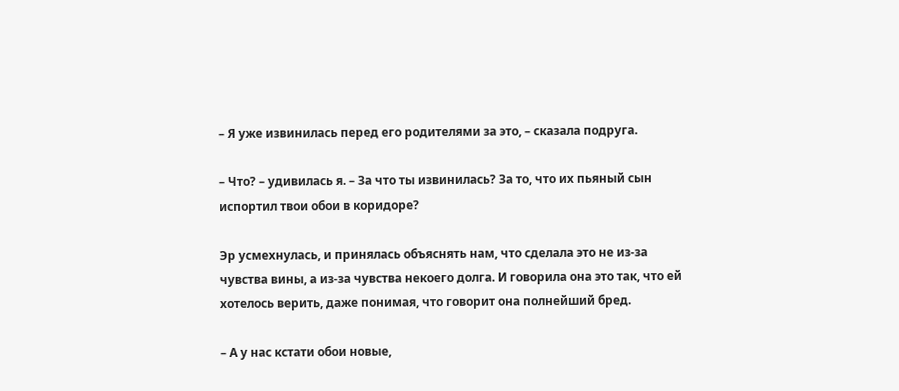– Я уже извинилась перед его родителями за это, – сказала подруга.

– Что? – удивилась я. – За что ты извинилась? За то, что их пьяный сын испортил твои обои в коридоре?

Эр усмехнулась, и принялась объяснять нам, что сделала это не из-за чувства вины, а из-за чувства некоего долга. И говорила она это так, что ей хотелось верить, даже понимая, что говорит она полнейший бред.

– А у нас кстати обои новые,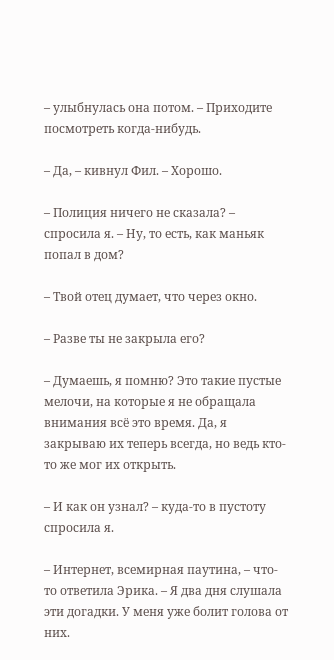– улыбнулась она потом. – Приходите посмотреть когда-нибудь.

– Да, – кивнул Фил. – Хорошо.

– Полиция ничего не сказала? – спросила я. – Ну, то есть, как маньяк попал в дом?

– Твой отец думает, что через окно.

– Разве ты не закрыла его?

– Думаешь, я помню? Это такие пустые мелочи, на которые я не обращала внимания всё это время. Да, я закрываю их теперь всегда, но ведь кто-то же мог их открыть.

– И как он узнал? – куда-то в пустоту спросила я.

– Интернет, всемирная паутина, – что-то ответила Эрика. – Я два дня слушала эти догадки. У меня уже болит голова от них.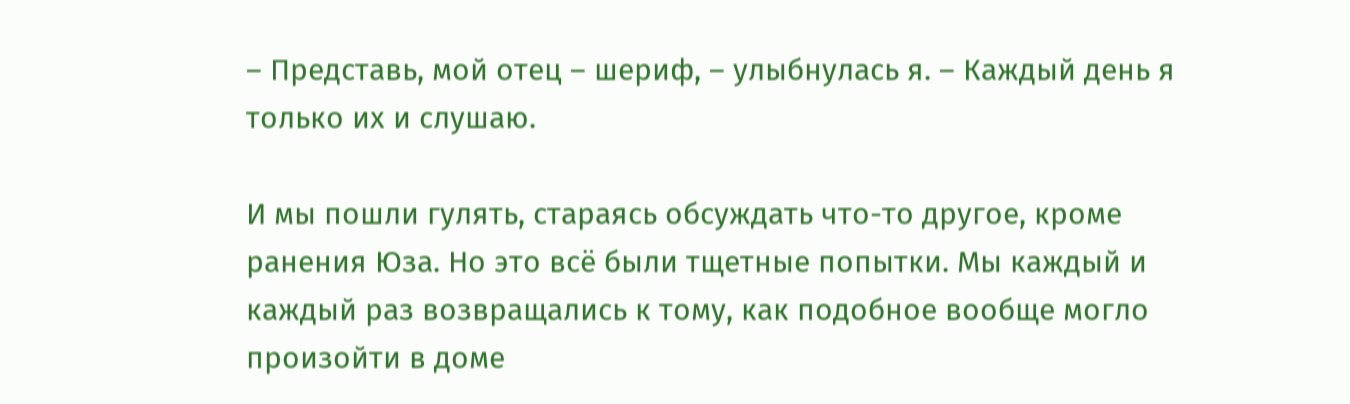– Представь, мой отец – шериф, – улыбнулась я. – Каждый день я только их и слушаю.

И мы пошли гулять, стараясь обсуждать что-то другое, кроме ранения Юза. Но это всё были тщетные попытки. Мы каждый и каждый раз возвращались к тому, как подобное вообще могло произойти в доме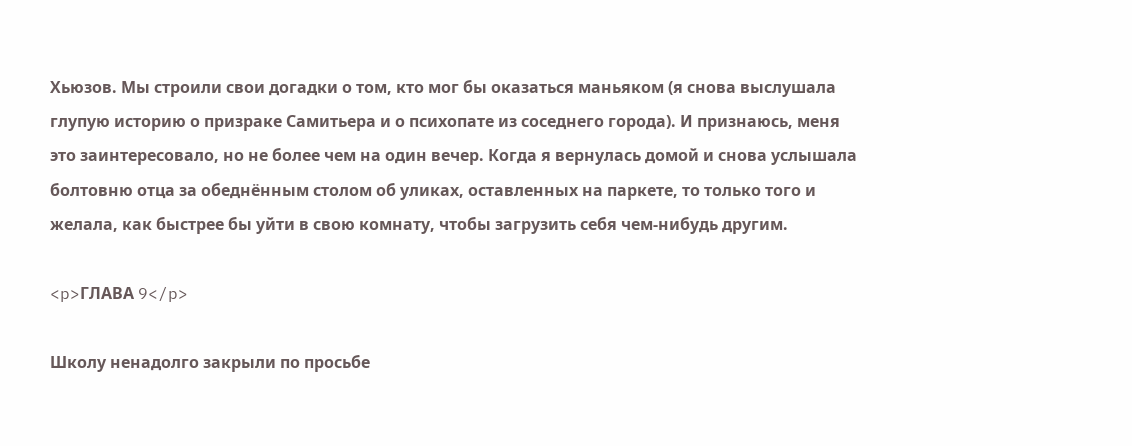Хьюзов. Мы строили свои догадки о том, кто мог бы оказаться маньяком (я снова выслушала глупую историю о призраке Самитьера и о психопате из соседнего города). И признаюсь, меня это заинтересовало, но не более чем на один вечер. Когда я вернулась домой и снова услышала болтовню отца за обеднённым столом об уликах, оставленных на паркете, то только того и желала, как быстрее бы уйти в свою комнату, чтобы загрузить себя чем-нибудь другим.

<p>ГЛАВА 9</p>

Школу ненадолго закрыли по просьбе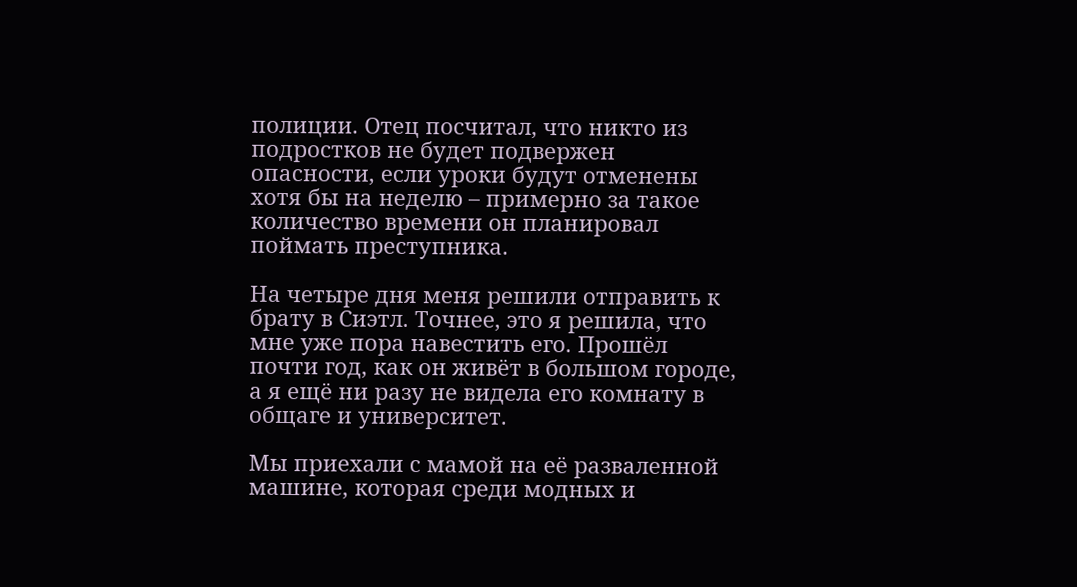полиции. Отец посчитал, что никто из подростков не будет подвержен опасности, если уроки будут отменены хотя бы на неделю – примерно за такое количество времени он планировал поймать преступника.

На четыре дня меня решили отправить к брату в Сиэтл. Точнее, это я решила, что мне уже пора навестить его. Прошёл почти год, как он живёт в большом городе, а я ещё ни разу не видела его комнату в общаге и университет.

Мы приехали с мамой на её разваленной машине, которая среди модных и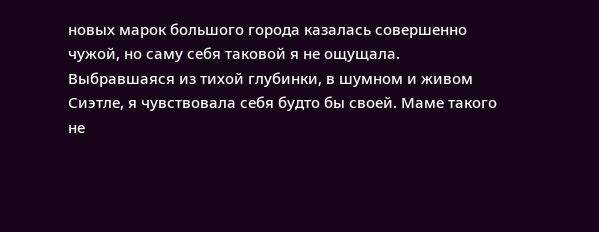новых марок большого города казалась совершенно чужой, но саму себя таковой я не ощущала. Выбравшаяся из тихой глубинки, в шумном и живом Сиэтле, я чувствовала себя будто бы своей. Маме такого не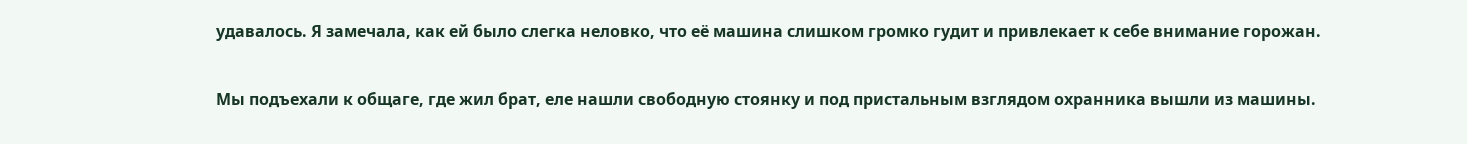удавалось. Я замечала, как ей было слегка неловко, что её машина слишком громко гудит и привлекает к себе внимание горожан.

Мы подъехали к общаге, где жил брат, еле нашли свободную стоянку и под пристальным взглядом охранника вышли из машины.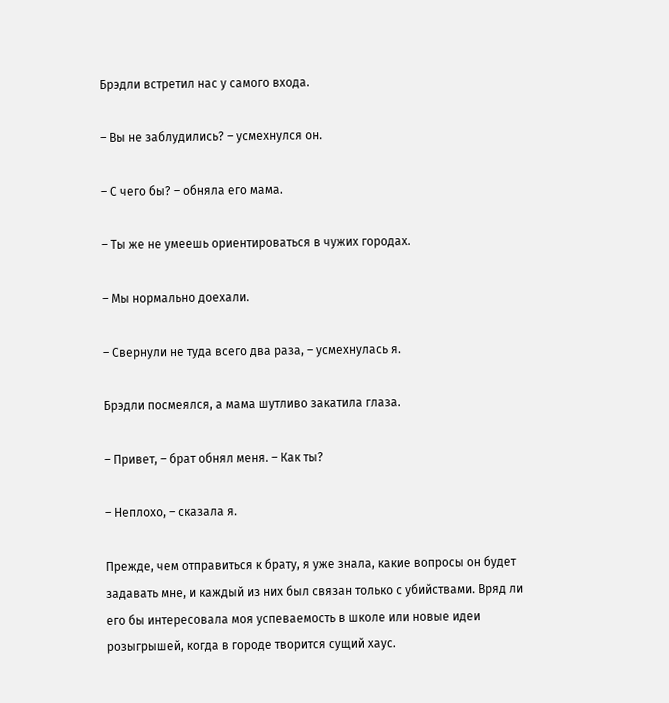Брэдли встретил нас у самого входа.

– Вы не заблудились? – усмехнулся он.

– С чего бы? – обняла его мама.

– Ты же не умеешь ориентироваться в чужих городах.

– Мы нормально доехали.

– Свернули не туда всего два раза, – усмехнулась я.

Брэдли посмеялся, а мама шутливо закатила глаза.

– Привет, – брат обнял меня. – Как ты?

– Неплохо, – сказала я.

Прежде, чем отправиться к брату, я уже знала, какие вопросы он будет задавать мне, и каждый из них был связан только с убийствами. Вряд ли его бы интересовала моя успеваемость в школе или новые идеи розыгрышей, когда в городе творится сущий хаус.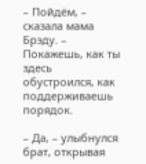– Пойдём, – сказала мама Брэду. – Покажешь, как ты здесь обустроился, как поддерживаешь порядок.

– Да, – улыбнулся брат, открывая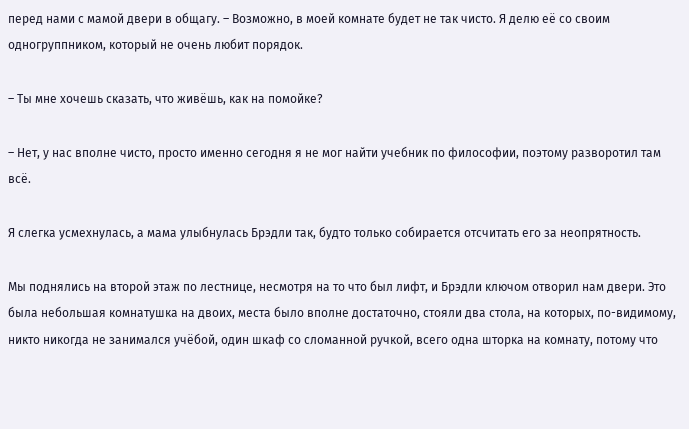перед нами с мамой двери в общагу. – Возможно, в моей комнате будет не так чисто. Я делю её со своим одногруппником, который не очень любит порядок.

– Ты мне хочешь сказать, что живёшь, как на помойке?

– Нет, у нас вполне чисто, просто именно сегодня я не мог найти учебник по философии, поэтому разворотил там всё.

Я слегка усмехнулась, а мама улыбнулась Брэдли так, будто только собирается отсчитать его за неопрятность.

Мы поднялись на второй этаж по лестнице, несмотря на то что был лифт, и Брэдли ключом отворил нам двери. Это была небольшая комнатушка на двоих, места было вполне достаточно, стояли два стола, на которых, по-видимому, никто никогда не занимался учёбой, один шкаф со сломанной ручкой, всего одна шторка на комнату, потому что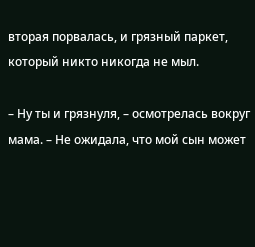вторая порвалась, и грязный паркет, который никто никогда не мыл.

– Ну ты и грязнуля, – осмотрелась вокруг мама. – Не ожидала, что мой сын может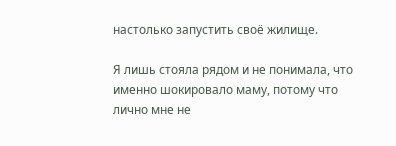настолько запустить своё жилище.

Я лишь стояла рядом и не понимала, что именно шокировало маму, потому что лично мне не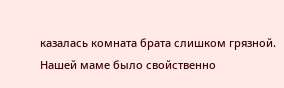казалась комната брата слишком грязной. Нашей маме было свойственно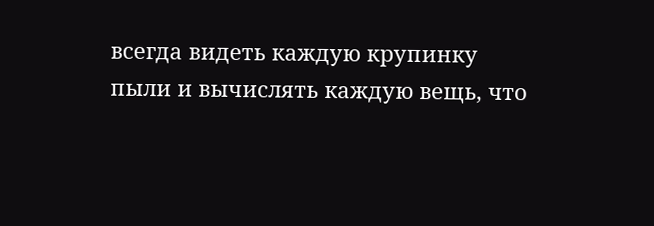всегда видеть каждую крупинку пыли и вычислять каждую вещь, что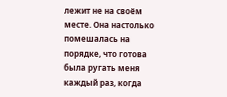лежит не на своём месте. Она настолько помешалась на порядке, что готова была ругать меня каждый раз, когда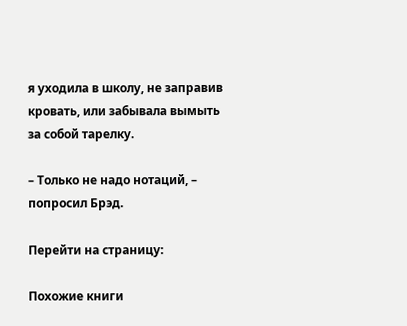я уходила в школу, не заправив кровать, или забывала вымыть за собой тарелку.

– Только не надо нотаций, – попросил Брэд.

Перейти на страницу:

Похожие книги